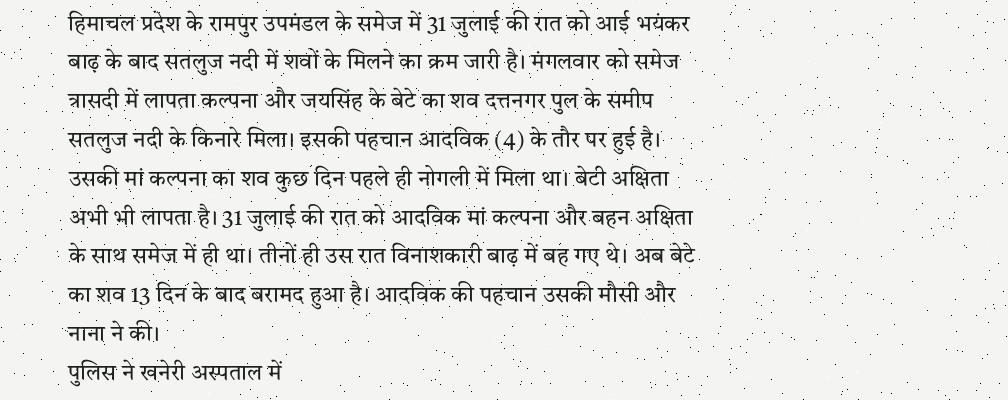हिमाचल प्रदेश के रामपुर उपमंडल के समेज में 31 जुलाई की रात को आई भयंकर बाढ़ के बाद सतलुज नदी में शवों के मिलने का क्रम जारी है। मंगलवार को समेज त्रासदी में लापता कल्पना और जयसिंह के बेटे का शव दत्तनगर पुल के समीप सतलुज नदी के किनारे मिला। इसकी पहचान आदविक (4) के तौर पर हुई है। उसकी मां कल्पना का शव कुछ दिन पहले ही नोगली में मिला था। बेटी अक्षिता अभी भी लापता है। 31 जुलाई की रात को आदविक मां कल्पना और बहन अक्षिता के साथ समेज में ही था। तीनों ही उस रात विनाशकारी बाढ़ में बह गए थे। अब बेटे का शव 13 दिन के बाद बरामद हुआ है। आदविक की पहचान उसकी मौसी और नाना ने की।
पुलिस ने खनेरी अस्पताल में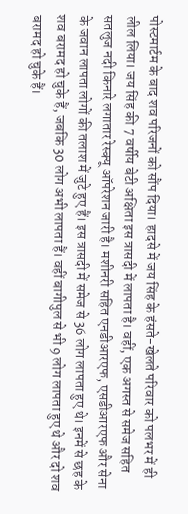पोस्टमार्टम के बाद शव परिजनों को सौंप दिया। हादसे में जय सिंह के हंसते-खेलते परिवार को पलभर में ही लील लिया। जय सिंह की 7 वर्षीय बेटी अक्षिता इस त्रासदी में लापता है। वहीं, एक अगस्त से समेज सहित सतलुज नदी किनारे लगातार रेस्क्यू ऑपरेशन जारी है। मशीनरी सहित एनडीआरएफ, एसडीआरएफ और सेना के जवान लापता लोगों की तलाश में जुटे हुए हैं। इस त्रासदी में समेज से 36 लोग लापता हुए थे। इनमें से छह के शव बरामद हो चुके हैं, जबकि 30 लोग अभी लापता हैं। वहीं बागीपुल से भी 9 लोग लापता हुए थे और दो शव बरामद हो चुके हैं।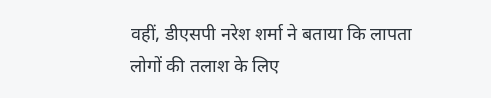वहीं, डीएसपी नरेश शर्मा ने बताया कि लापता लोगों की तलाश के लिए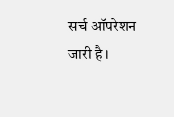सर्च ऑपरेशन जारी है।